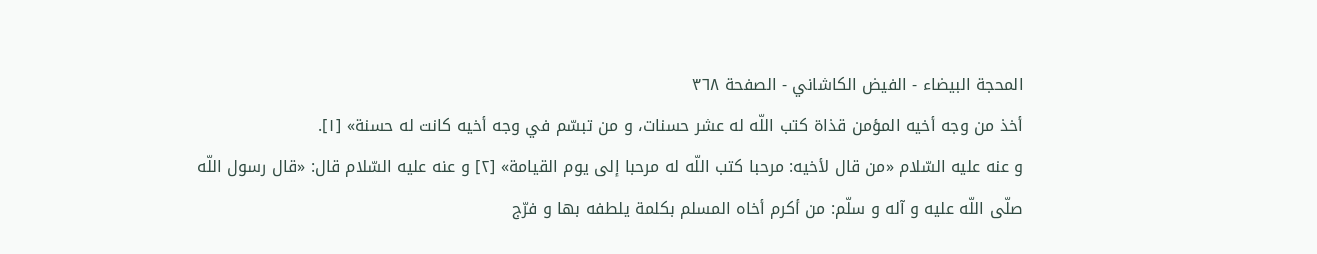المحجة البيضاء - الفيض الكاشاني - الصفحة ٣٦٨
أخذ من وجه أخيه المؤمن قذاة كتب اللّه له عشر حسنات، و من تبسّم في وجه أخيه كانت له حسنة» [١].
و عنه عليه السّلام «من قال لأخيه: مرحبا كتب اللّه له مرحبا إلى يوم القيامة» [٢] و عنه عليه السّلام قال: «قال رسول اللّه صلّى اللّه عليه و آله و سلّم: من أكرم أخاه المسلم بكلمة يلطفه بها و فرّج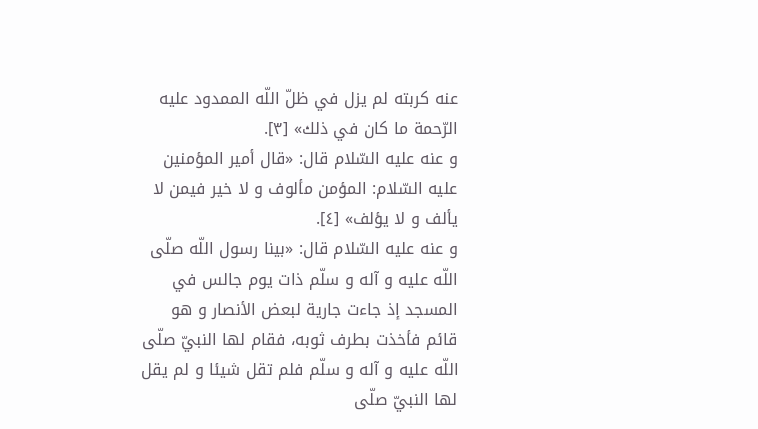عنه كربته لم يزل في ظلّ اللّه الممدود عليه الرّحمة ما كان في ذلك» [٣].
و عنه عليه السّلام قال: «قال أمير المؤمنين عليه السّلام: المؤمن مألوف و لا خير فيمن لا يألف و لا يؤلف» [٤].
و عنه عليه السّلام قال: «بينا رسول اللّه صلّى اللّه عليه و آله و سلّم ذات يوم جالس في المسجد إذ جاءت جارية لبعض الأنصار و هو قائم فأخذت بطرف ثوبه، فقام لها النبيّ صلّى اللّه عليه و آله و سلّم فلم تقل شيئا و لم يقل لها النبيّ صلّى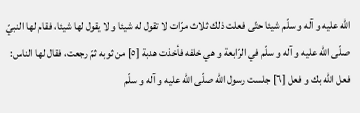اللّه عليه و آله و سلّم شيئا حتّى فعلت ذلك ثلاث مرّات لا تقول له شيئا و لا يقول لها شيئا، فقام لها النبيّ صلّى اللّه عليه و آله و سلّم في الرّابعة و هي خلفه فأخذت هدبة [٥] من ثوبه ثمّ رجعت، فقال لها الناس: فعل اللّه بك و فعل [٦] جلست رسول اللّه صلّى اللّه عليه و آله و سلّم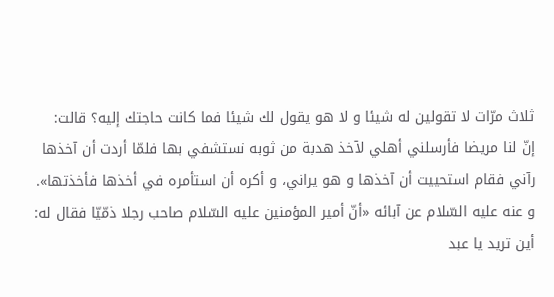ثلاث مرّات لا تقولين له شيئا و لا هو يقول لك شيئا فما كانت حاجتك إليه؟ قالت:
إنّ لنا مريضا فأرسلني أهلي لآخذ هدبة من ثوبه نستشفي بها فلمّا أردت أن آخذها رآني فقام استحييت أن آخذها و هو يراني، و أكره أن استأمره في أخذها فأخذتها».
و عنه عليه السّلام عن آبائه «أنّ أمير المؤمنين عليه السّلام صاحب رجلا ذمّيّا فقال له:
أين تريد يا عبد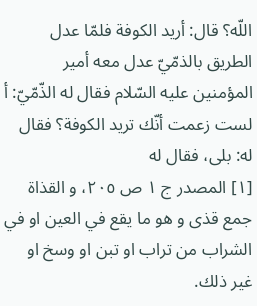اللّه؟ قال: أريد الكوفة فلمّا عدل الطريق بالذمّيّ عدل معه أمير المؤمنين عليه السّلام فقال له الذّمّيّ: أ لست زعمت أنّك تريد الكوفة؟ فقال له: بلى، فقال له
[١] المصدر ج ١ ص ٢٠٥، و القذاة جمع قذى و هو ما يقع في العين او في الشراب من تراب او تبن او وسخ او غير ذلك.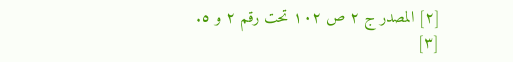[٢] المصدر ج ٢ ص ١٠٢ تحت رقم ٢ و ٥.
[٣]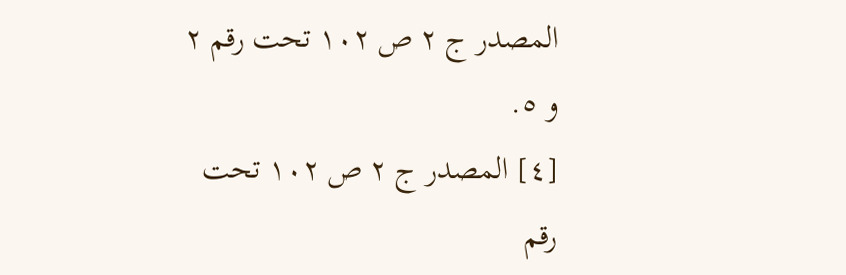المصدر ج ٢ ص ١٠٢ تحت رقم ٢ و ٥.
[٤] المصدر ج ٢ ص ١٠٢ تحت رقم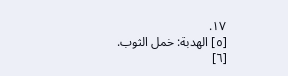١٧.
[٥] الهدبة: خمل الثوب.
[٦]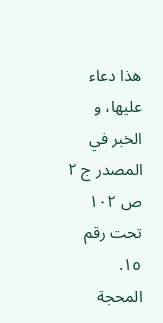هذا دعاء عليها، و الخبر في المصدر ج ٢ ص ١٠٢ تحت رقم ١٥.
المحجة